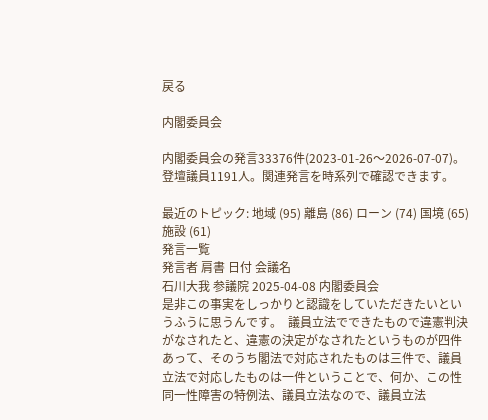戻る

内閣委員会

内閣委員会の発言33376件(2023-01-26〜2026-07-07)。登壇議員1191人。関連発言を時系列で確認できます。

最近のトピック: 地域 (95) 離島 (86) ローン (74) 国境 (65) 施設 (61)
発言一覧
発言者 肩書 日付 会議名
石川大我 参議院 2025-04-08 内閣委員会
是非この事実をしっかりと認識をしていただきたいというふうに思うんです。  議員立法でできたもので違憲判決がなされたと、違憲の決定がなされたというものが四件あって、そのうち閣法で対応されたものは三件で、議員立法で対応したものは一件ということで、何か、この性同一性障害の特例法、議員立法なので、議員立法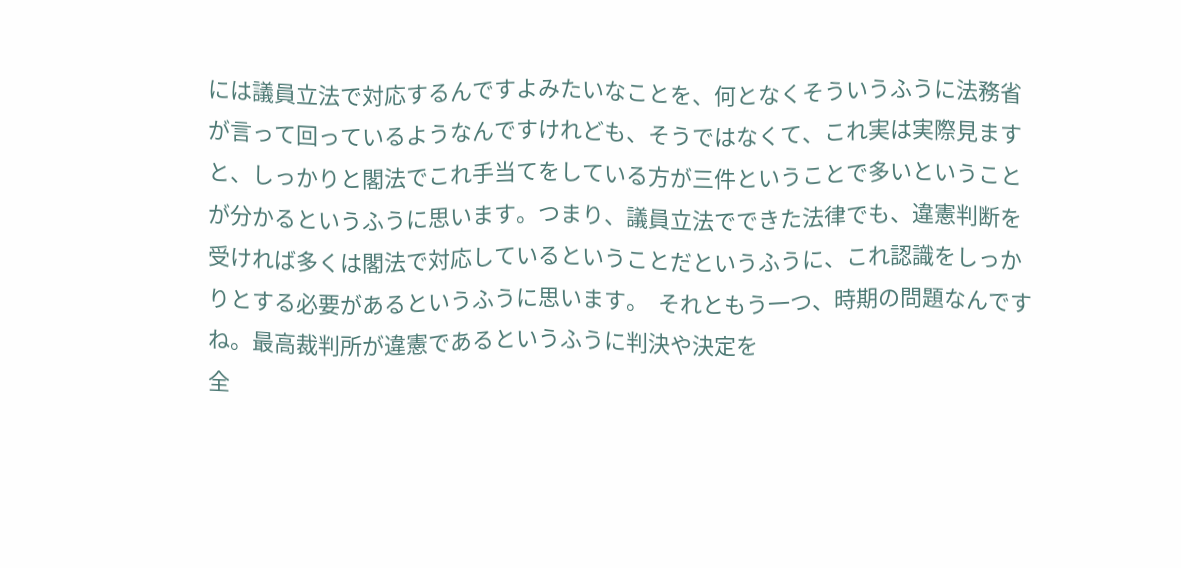には議員立法で対応するんですよみたいなことを、何となくそういうふうに法務省が言って回っているようなんですけれども、そうではなくて、これ実は実際見ますと、しっかりと閣法でこれ手当てをしている方が三件ということで多いということが分かるというふうに思います。つまり、議員立法でできた法律でも、違憲判断を受ければ多くは閣法で対応しているということだというふうに、これ認識をしっかりとする必要があるというふうに思います。  それともう一つ、時期の問題なんですね。最高裁判所が違憲であるというふうに判決や決定を
全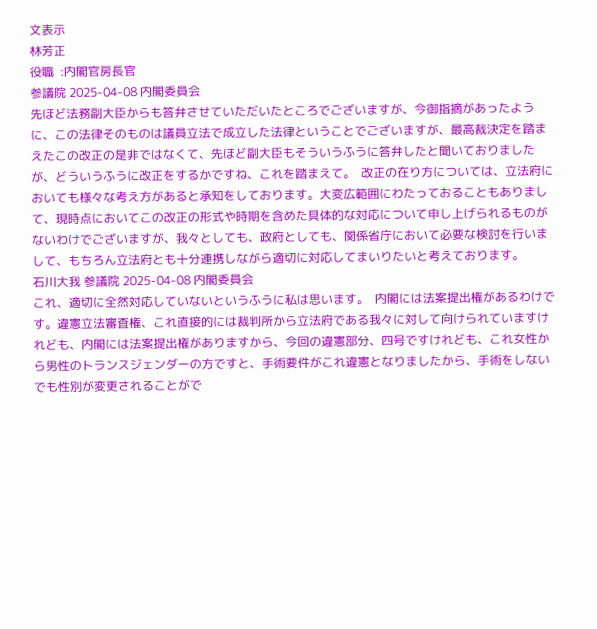文表示
林芳正
役職  :内閣官房長官
参議院 2025-04-08 内閣委員会
先ほど法務副大臣からも答弁させていただいたところでございますが、今御指摘があったように、この法律そのものは議員立法で成立した法律ということでございますが、最高裁決定を踏まえたこの改正の是非ではなくて、先ほど副大臣もそういうふうに答弁したと聞いておりましたが、どういうふうに改正をするかですね、これを踏まえて。  改正の在り方については、立法府においても様々な考え方があると承知をしております。大変広範囲にわたっておることもありまして、現時点においてこの改正の形式や時期を含めた具体的な対応について申し上げられるものがないわけでございますが、我々としても、政府としても、関係省庁において必要な検討を行いまして、もちろん立法府とも十分連携しながら適切に対応してまいりたいと考えております。
石川大我 参議院 2025-04-08 内閣委員会
これ、適切に全然対応していないというふうに私は思います。  内閣には法案提出権があるわけです。違憲立法審査権、これ直接的には裁判所から立法府である我々に対して向けられていますけれども、内閣には法案提出権がありますから、今回の違憲部分、四号ですけれども、これ女性から男性のトランスジェンダーの方ですと、手術要件がこれ違憲となりましたから、手術をしないでも性別が変更されることがで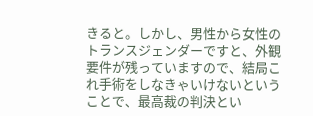きると。しかし、男性から女性のトランスジェンダーですと、外観要件が残っていますので、結局これ手術をしなきゃいけないということで、最高裁の判決とい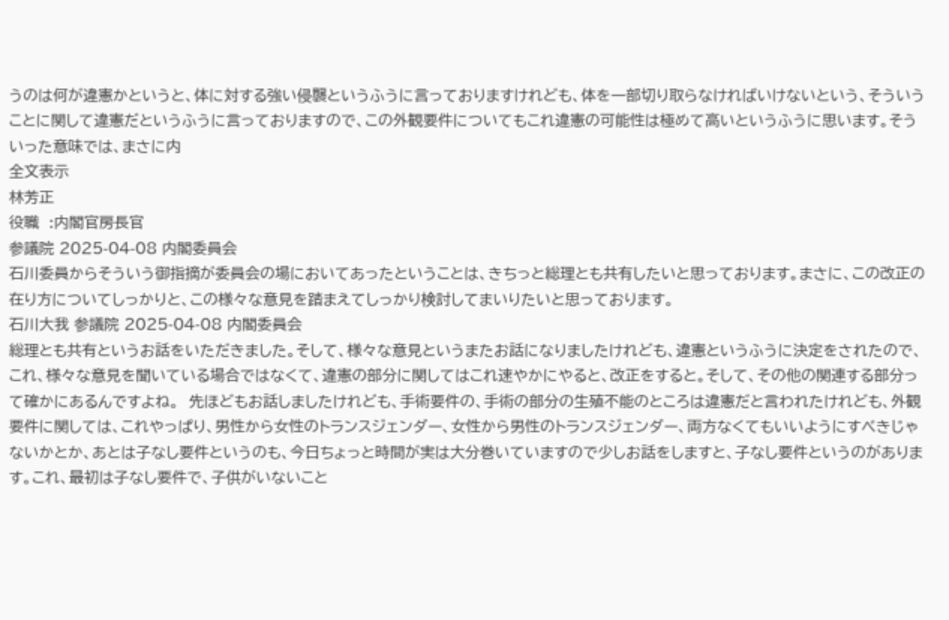うのは何が違憲かというと、体に対する強い侵襲というふうに言っておりますけれども、体を一部切り取らなければいけないという、そういうことに関して違憲だというふうに言っておりますので、この外観要件についてもこれ違憲の可能性は極めて高いというふうに思います。そういった意味では、まさに内
全文表示
林芳正
役職  :内閣官房長官
参議院 2025-04-08 内閣委員会
石川委員からそういう御指摘が委員会の場においてあったということは、きちっと総理とも共有したいと思っております。まさに、この改正の在り方についてしっかりと、この様々な意見を踏まえてしっかり検討してまいりたいと思っております。
石川大我 参議院 2025-04-08 内閣委員会
総理とも共有というお話をいただきました。そして、様々な意見というまたお話になりましたけれども、違憲というふうに決定をされたので、これ、様々な意見を聞いている場合ではなくて、違憲の部分に関してはこれ速やかにやると、改正をすると。そして、その他の関連する部分って確かにあるんですよね。  先ほどもお話しましたけれども、手術要件の、手術の部分の生殖不能のところは違憲だと言われたけれども、外観要件に関しては、これやっぱり、男性から女性のトランスジェンダー、女性から男性のトランスジェンダー、両方なくてもいいようにすべきじゃないかとか、あとは子なし要件というのも、今日ちょっと時間が実は大分巻いていますので少しお話をしますと、子なし要件というのがあります。これ、最初は子なし要件で、子供がいないこと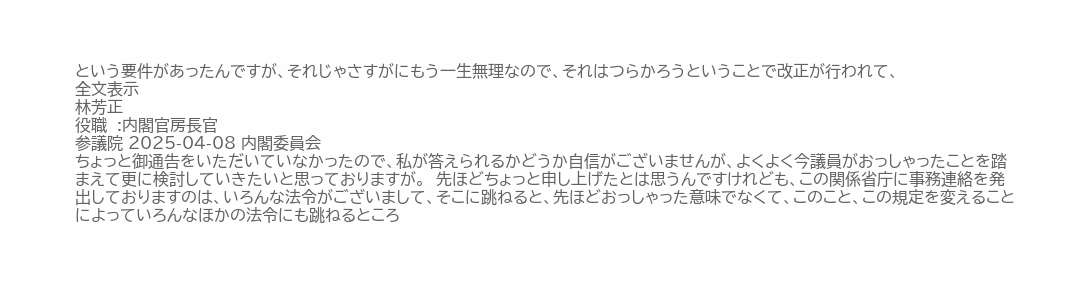という要件があったんですが、それじゃさすがにもう一生無理なので、それはつらかろうということで改正が行われて、
全文表示
林芳正
役職  :内閣官房長官
参議院 2025-04-08 内閣委員会
ちょっと御通告をいただいていなかったので、私が答えられるかどうか自信がございませんが、よくよく今議員がおっしゃったことを踏まえて更に検討していきたいと思っておりますが。  先ほどちょっと申し上げたとは思うんですけれども、この関係省庁に事務連絡を発出しておりますのは、いろんな法令がございまして、そこに跳ねると、先ほどおっしゃった意味でなくて、このこと、この規定を変えることによっていろんなほかの法令にも跳ねるところ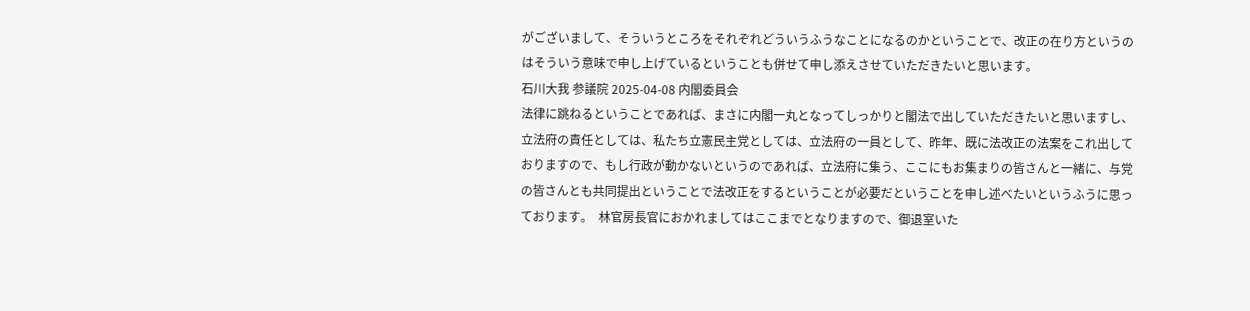がございまして、そういうところをそれぞれどういうふうなことになるのかということで、改正の在り方というのはそういう意味で申し上げているということも併せて申し添えさせていただきたいと思います。
石川大我 参議院 2025-04-08 内閣委員会
法律に跳ねるということであれば、まさに内閣一丸となってしっかりと閣法で出していただきたいと思いますし、立法府の責任としては、私たち立憲民主党としては、立法府の一員として、昨年、既に法改正の法案をこれ出しておりますので、もし行政が動かないというのであれば、立法府に集う、ここにもお集まりの皆さんと一緒に、与党の皆さんとも共同提出ということで法改正をするということが必要だということを申し述べたいというふうに思っております。  林官房長官におかれましてはここまでとなりますので、御退室いた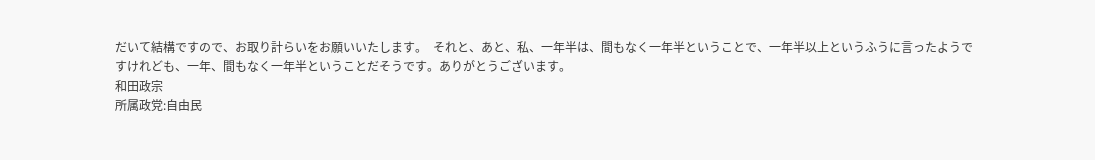だいて結構ですので、お取り計らいをお願いいたします。  それと、あと、私、一年半は、間もなく一年半ということで、一年半以上というふうに言ったようですけれども、一年、間もなく一年半ということだそうです。ありがとうございます。
和田政宗
所属政党:自由民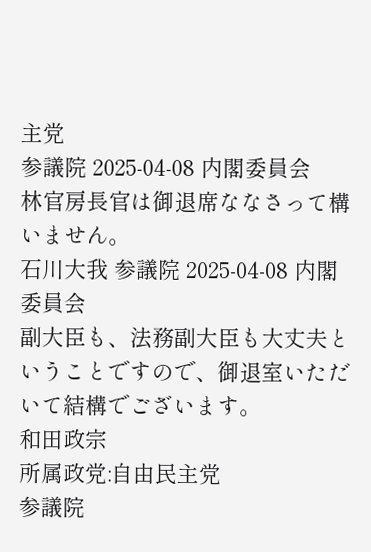主党
参議院 2025-04-08 内閣委員会
林官房長官は御退席ななさって構いません。
石川大我 参議院 2025-04-08 内閣委員会
副大臣も、法務副大臣も大丈夫ということですので、御退室いただいて結構でございます。
和田政宗
所属政党:自由民主党
参議院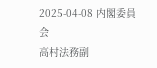2025-04-08 内閣委員会
高村法務副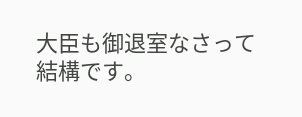大臣も御退室なさって結構です。